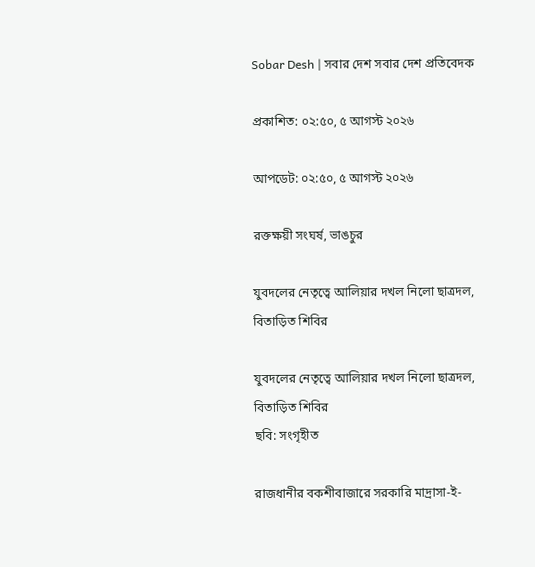Sobar Desh | সবার দেশ সবার দেশ প্রতিবেদক

প্রকাশিত: ০২:৫০, ৫ আগস্ট ২০২৬

আপডেট: ০২:৫০, ৫ আগস্ট ২০২৬

রক্তক্ষয়ী সংঘর্ষ, ভাঙচুর

যুবদলের নেতৃত্বে আলিয়ার দখল নিলো ছাত্রদল, বিতাড়িত শিবির

যুবদলের নেতৃত্বে আলিয়ার দখল নিলো ছাত্রদল, বিতাড়িত শিবির
ছবি: সংগৃহীত

রাজধানীর বকশীবাজারে সরকারি মাদ্রাসা-ই-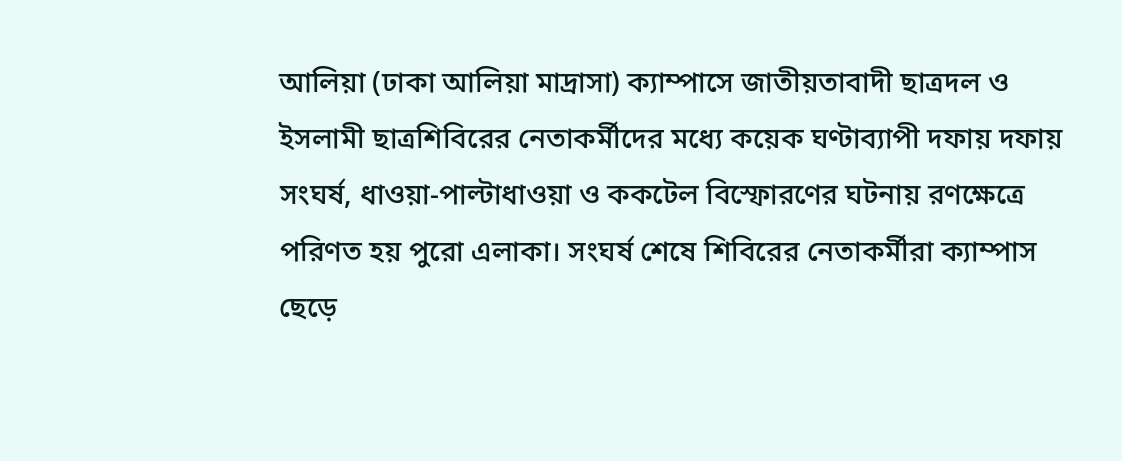আলিয়া (ঢাকা আলিয়া মাদ্রাসা) ক্যাম্পাসে জাতীয়তাবাদী ছাত্রদল ও ইসলামী ছাত্রশিবিরের নেতাকর্মীদের মধ্যে কয়েক ঘণ্টাব্যাপী দফায় দফায় সংঘর্ষ, ধাওয়া-পাল্টাধাওয়া ও ককটেল বিস্ফোরণের ঘটনায় রণক্ষেত্রে পরিণত হয় পুরো এলাকা। সংঘর্ষ শেষে শিবিরের নেতাকর্মীরা ক্যাম্পাস ছেড়ে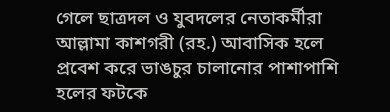গেলে ছাত্রদল ও যুবদলের নেতাকর্মীরা আল্লামা কাশগরী (রহ.) আবাসিক হলে প্রবেশ করে ভাঙচুর চালানোর পাশাপাশি হলের ফটকে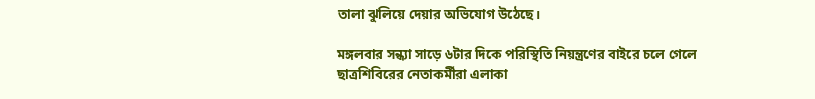তালা ঝুলিয়ে দেয়ার অভিযোগ উঠেছে।

মঙ্গলবার সন্ধ্যা সাড়ে ৬টার দিকে পরিস্থিতি নিয়ন্ত্রণের বাইরে চলে গেলে ছাত্রশিবিরের নেতাকর্মীরা এলাকা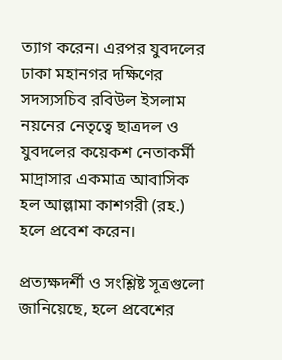ত্যাগ করেন। এরপর যুবদলের ঢাকা মহানগর দক্ষিণের সদস্যসচিব রবিউল ইসলাম নয়নের নেতৃত্বে ছাত্রদল ও যুবদলের কয়েকশ নেতাকর্মী মাদ্রাসার একমাত্র আবাসিক হল আল্লামা কাশগরী (রহ.) হলে প্রবেশ করেন।

প্রত্যক্ষদর্শী ও সংশ্লিষ্ট সূত্রগুলো জানিয়েছে, হলে প্রবেশের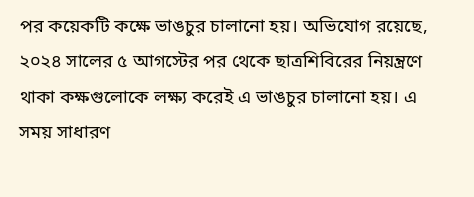পর কয়েকটি কক্ষে ভাঙচুর চালানো হয়। অভিযোগ রয়েছে, ২০২৪ সালের ৫ আগস্টের পর থেকে ছাত্রশিবিরের নিয়ন্ত্রণে থাকা কক্ষগুলোকে লক্ষ্য করেই এ ভাঙচুর চালানো হয়। এ সময় সাধারণ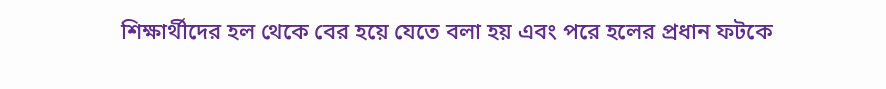শিক্ষার্থীদের হল থেকে বের হয়ে যেতে বলা হয় এবং পরে হলের প্রধান ফটকে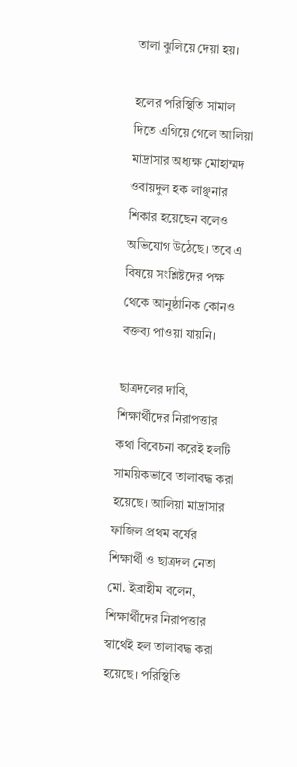তালা ঝুলিয়ে দেয়া হয়।

হলের পরিস্থিতি সামাল দিতে এগিয়ে গেলে আলিয়া মাদ্রাসার অধ্যক্ষ মোহাম্মদ ওবায়দুল হক লাঞ্ছনার শিকার হয়েছেন বলেও অভিযোগ উঠেছে। তবে এ বিষয়ে সংশ্লিষ্টদের পক্ষ থেকে আনুষ্ঠানিক কোনও বক্তব্য পাওয়া যায়নি।

ছাত্রদলের দাবি, শিক্ষার্থীদের নিরাপত্তার কথা বিবেচনা করেই হলটি সাময়িকভাবে তালাবদ্ধ করা হয়েছে। আলিয়া মাদ্রাসার ফাজিল প্রথম বর্ষের শিক্ষার্থী ও ছাত্রদল নেতা মো. ইব্রাহীম বলেন, শিক্ষার্থীদের নিরাপত্তার স্বার্থেই হল তালাবদ্ধ করা হয়েছে। পরিস্থিতি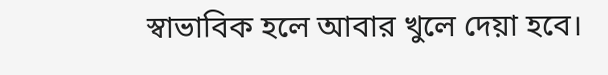স্বাভাবিক হলে আবার খুলে দেয়া হবে।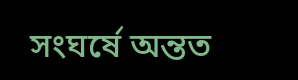সংঘর্ষে অন্তত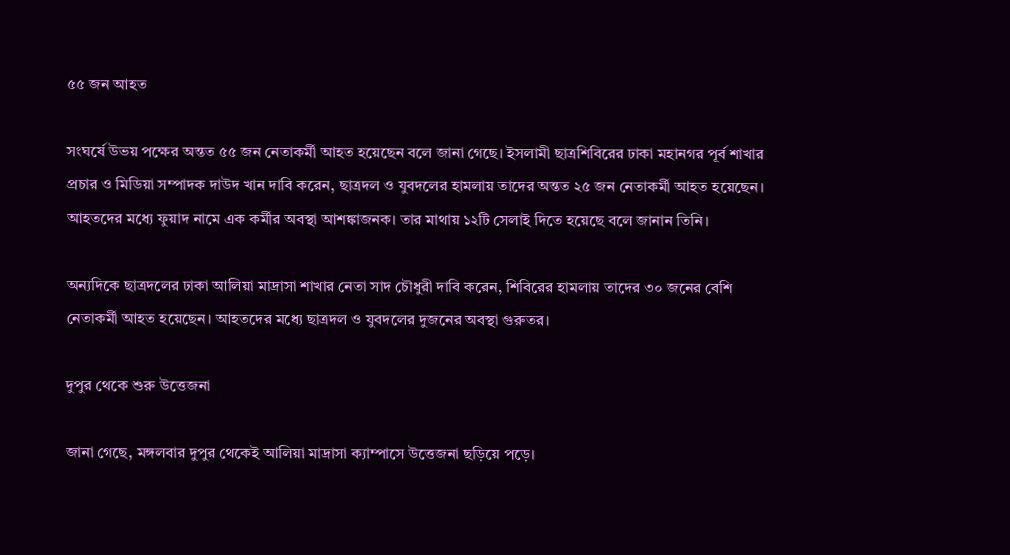৫৫ জন আহত

সংঘর্ষে উভয় পক্ষের অন্তত ৫৫ জন নেতাকর্মী আহত হয়েছেন বলে জানা গেছে। ইসলামী ছাত্রশিবিরের ঢাকা মহানগর পূর্ব শাখার প্রচার ও মিডিয়া সম্পাদক দাউদ খান দাবি করেন, ছাত্রদল ও যুবদলের হামলায় তাদের অন্তত ২৫ জন নেতাকর্মী আহত হয়েছেন। আহতদের মধ্যে ফুয়াদ নামে এক কর্মীর অবস্থা আশঙ্কাজনক। তার মাথায় ১২টি সেলাই দিতে হয়েছে বলে জানান তিনি।

অন্যদিকে ছাত্রদলের ঢাকা আলিয়া মাদ্রাসা শাখার নেতা সাদ চৌধুরী দাবি করেন, শিবিরের হামলায় তাদের ৩০ জনের বেশি নেতাকর্মী আহত হয়েছেন। আহতদের মধ্যে ছাত্রদল ও যুবদলের দুজনের অবস্থা গুরুতর।

দুপুর থেকে শুরু উত্তেজনা

জানা গেছে, মঙ্গলবার দুপুর থেকেই আলিয়া মাদ্রাসা ক্যাম্পাসে উত্তেজনা ছড়িয়ে পড়ে।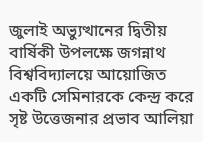জুলাই অভ্যুত্থানের দ্বিতীয় বার্ষিকী উপলক্ষে জগন্নাথ বিশ্ববিদ্যালয়ে আয়োজিত একটি সেমিনারকে কেন্দ্র করে সৃষ্ট উত্তেজনার প্রভাব আলিয়া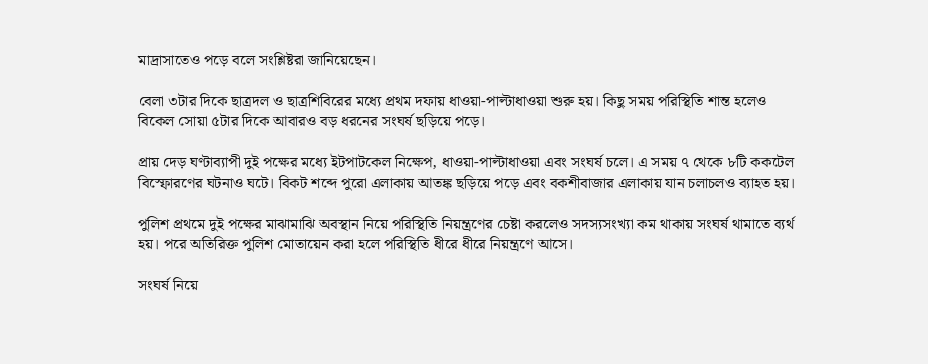মাদ্রাসাতেও পড়ে বলে সংশ্লিষ্টরা জানিয়েছেন।

বেলা ৩টার দিকে ছাত্রদল ও ছাত্রশিবিরের মধ্যে প্রথম দফায় ধাওয়া-পাল্টাধাওয়া শুরু হয়। কিছু সময় পরিস্থিতি শান্ত হলেও বিকেল সোয়া ৫টার দিকে আবারও বড় ধরনের সংঘর্ষ ছড়িয়ে পড়ে।

প্রায় দেড় ঘণ্টাব্যাপী দুই পক্ষের মধ্যে ইটপাটকেল নিক্ষেপ, ধাওয়া-পাল্টাধাওয়া এবং সংঘর্ষ চলে। এ সময় ৭ থেকে ৮টি ককটেল বিস্ফোরণের ঘটনাও ঘটে। বিকট শব্দে পুরো এলাকায় আতঙ্ক ছড়িয়ে পড়ে এবং বকশীবাজার এলাকায় যান চলাচলও ব্যাহত হয়।

পুলিশ প্রথমে দুই পক্ষের মাঝামাঝি অবস্থান নিয়ে পরিস্থিতি নিয়ন্ত্রণের চেষ্টা করলেও সদস্যসংখ্যা কম থাকায় সংঘর্ষ থামাতে ব্যর্থ হয়। পরে অতিরিক্ত পুলিশ মোতায়েন করা হলে পরিস্থিতি ধীরে ধীরে নিয়ন্ত্রণে আসে।

সংঘর্ষ নিয়ে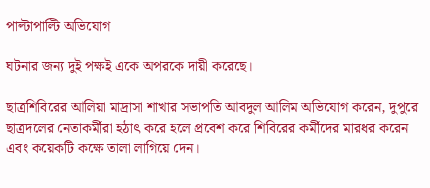পাল্টাপাল্টি অভিযোগ

ঘটনার জন্য দুই পক্ষই একে অপরকে দায়ী করেছে।

ছাত্রশিবিরের আলিয়া মাদ্রাসা শাখার সভাপতি আবদুল আলিম অভিযোগ করেন, দুপুরে ছাত্রদলের নেতাকর্মীরা হঠাৎ করে হলে প্রবেশ করে শিবিরের কর্মীদের মারধর করেন এবং কয়েকটি কক্ষে তালা লাগিয়ে দেন।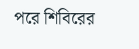পরে শিবিরের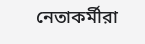নেতাকর্মীরা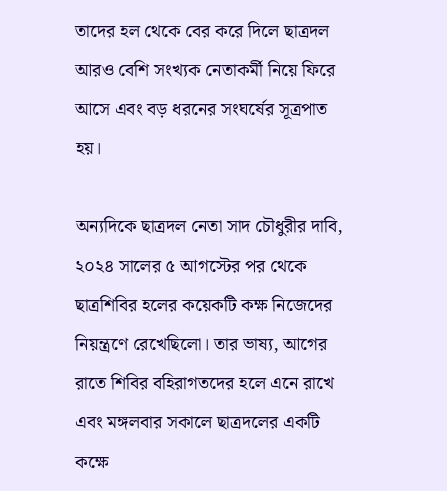তাদের হল থেকে বের করে দিলে ছাত্রদল আরও বেশি সংখ্যক নেতাকর্মী নিয়ে ফিরে আসে এবং বড় ধরনের সংঘর্ষের সূত্রপাত হয়।

অন্যদিকে ছাত্রদল নেতা সাদ চৌধুরীর দাবি, ২০২৪ সালের ৫ আগস্টের পর থেকে ছাত্রশিবির হলের কয়েকটি কক্ষ নিজেদের নিয়ন্ত্রণে রেখেছিলো। তার ভাষ্য, আগের রাতে শিবির বহিরাগতদের হলে এনে রাখে এবং মঙ্গলবার সকালে ছাত্রদলের একটি কক্ষে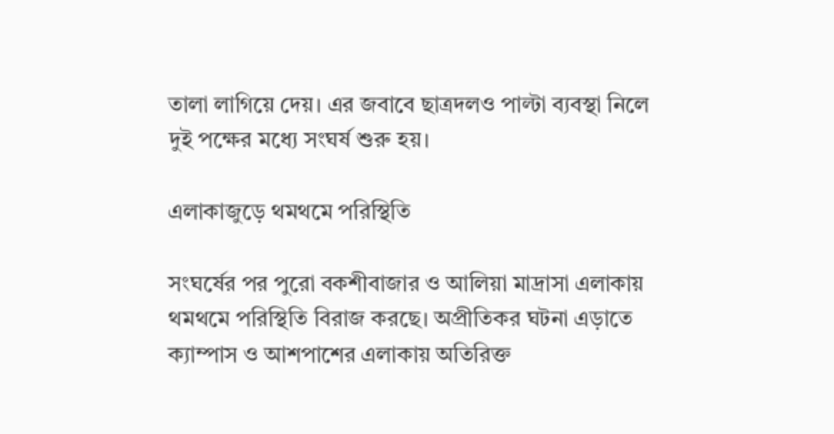তালা লাগিয়ে দেয়। এর জবাবে ছাত্রদলও পাল্টা ব্যবস্থা নিলে দুই পক্ষের মধ্যে সংঘর্ষ শুরু হয়।

এলাকাজুড়ে থমথমে পরিস্থিতি

সংঘর্ষের পর পুরো বকশীবাজার ও আলিয়া মাদ্রাসা এলাকায় থমথমে পরিস্থিতি বিরাজ করছে। অপ্রীতিকর ঘটনা এড়াতে ক্যাম্পাস ও আশপাশের এলাকায় অতিরিক্ত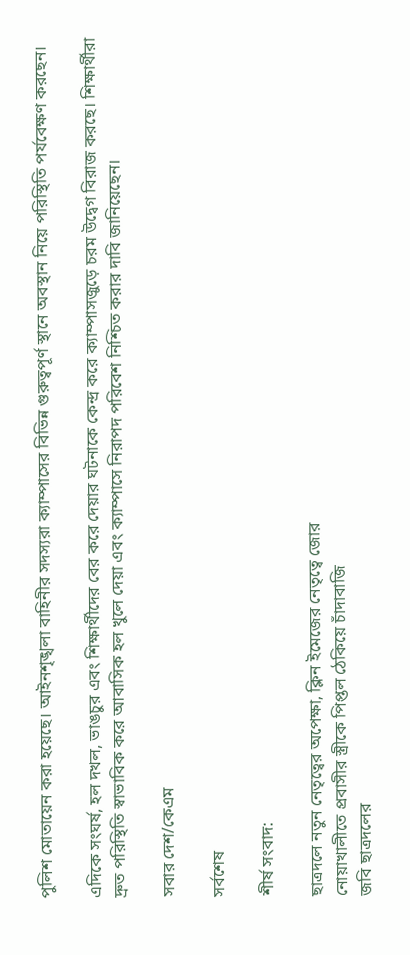পুলিশ মোতায়েন করা হয়েছে। আইনশৃঙ্খলা বাহিনীর সদস্যরা ক্যাম্পাসের বিভিন্ন গুরুত্বপূর্ণ স্থানে অবস্থান নিয়ে পরিস্থিতি পর্যবেক্ষণ করছেন।

এদিকে সংঘর্ষ, হল দখল, ভাঙচুর এবং শিক্ষার্থীদের বের করে দেয়ার ঘটনাকে কেন্দ্র করে ক্যাম্পাসজুড়ে চরম উদ্বেগ বিরাজ করছে। শিক্ষার্থীরা দ্রুত পরিস্থিতি স্বাভাবিক করে আবাসিক হল খুলে দেয়া এবং ক্যাম্পাসে নিরাপদ পরিবেশ নিশ্চিত করার দাবি জানিয়েছেন।

সবার দেশ/কেএম

সর্বশেষ

শীর্ষ সংবাদ:

ছাত্রদলে নতুন নেতৃত্বের অপেক্ষা, ক্লিন ইমেজের নেতৃত্বে জোর
নোয়াখালীতে প্রবাসীর স্ত্রীকে পিপ্তল ঠেকিয়ে চাঁদাবাজি
জবি ছাত্রদলের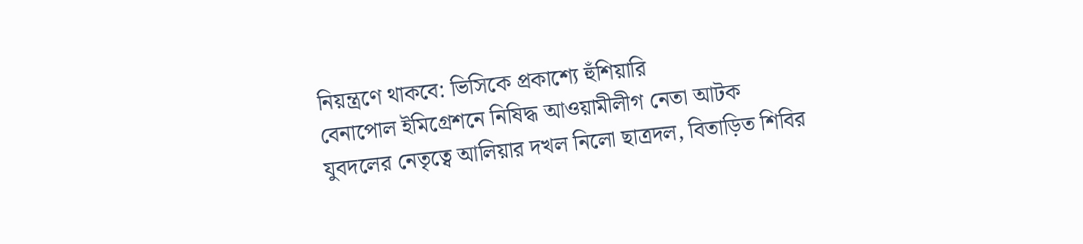নিয়ন্ত্রণে থাকবে: ভিসিকে প্রকাশ্যে হুঁশিয়ারি
বেনাপোল ইমিগ্রেশনে নিষিদ্ধ আওয়ামীলীগ নেতা আটক
যুবদলের নেতৃত্বে আলিয়ার দখল নিলো ছাত্রদল, বিতাড়িত শিবির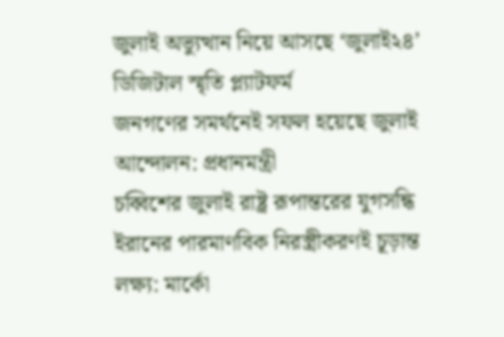জুলাই অভ্যুত্থান নিয়ে আসছে ‘জুলাই২৪’ ডিজিটাল স্মৃতি প্ল্যাটফর্ম
জনগণের সমর্থনেই সফল হয়েছে জুলাই আন্দোলন: প্রধানমন্ত্রী
চব্বিশের জুলাই রাষ্ট্র রূপান্তরের যুগসন্ধি
ইরানের পারমাণবিক নিরস্ত্রীকরণই চূড়ান্ত লক্ষ্য: মার্কো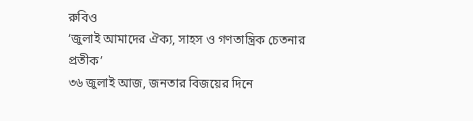রুবিও
‘জুলাই আমাদের ঐক্য, সাহস ও গণতান্ত্রিক চেতনার প্রতীক’
৩৬ জুলাই আজ, জনতার বিজয়ের দিনে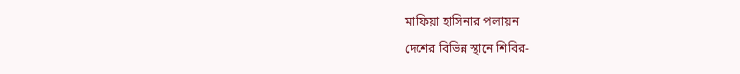মাফিয়া হাসিনার পলায়ন
দেশের বিভিন্ন স্থানে শিবির-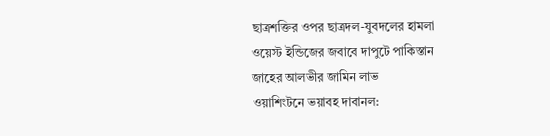ছাত্রশক্তির ওপর ছাত্রদল-যুবদলের হামলা
ওয়েস্ট ইন্ডিজের জবাবে দাপুটে পাকিস্তান
জাহের আলভীর জামিন লাভ
ওয়াশিংটনে ভয়াবহ দাবানল: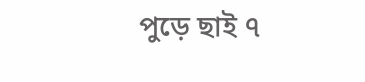পুড়ে ছাই ৭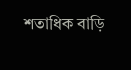শতাধিক বাড়ি